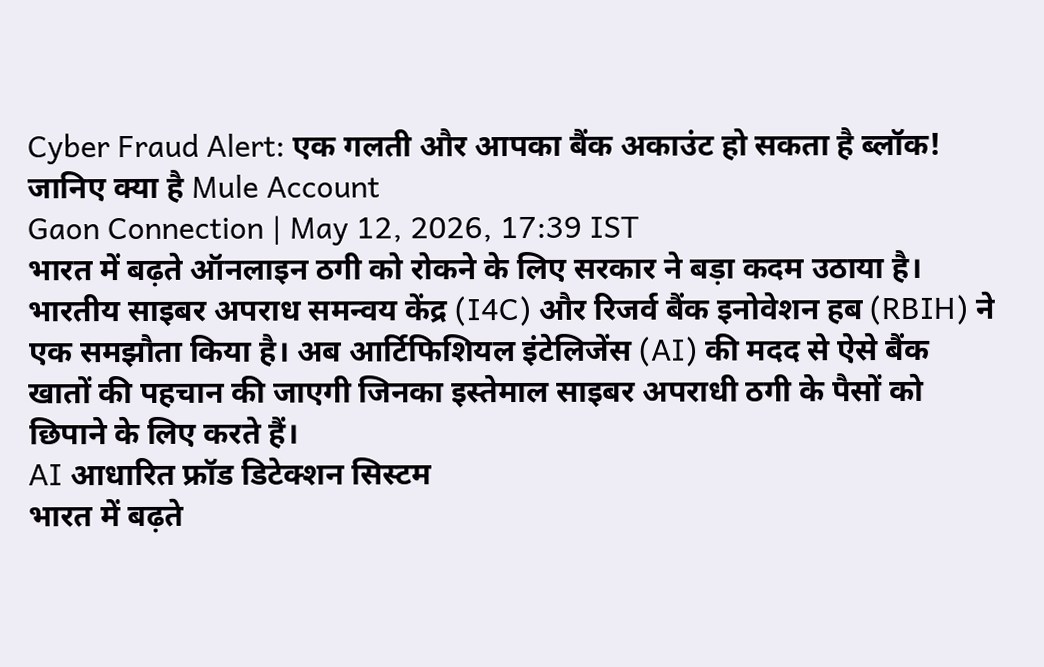Cyber Fraud Alert: एक गलती और आपका बैंक अकाउंट हो सकता है ब्लॉक! जानिए क्या है Mule Account
Gaon Connection | May 12, 2026, 17:39 IST
भारत में बढ़ते ऑनलाइन ठगी को रोकने के लिए सरकार ने बड़ा कदम उठाया है। भारतीय साइबर अपराध समन्वय केंद्र (I4C) और रिजर्व बैंक इनोवेशन हब (RBIH) ने एक समझौता किया है। अब आर्टिफिशियल इंटेलिजेंस (AI) की मदद से ऐसे बैंक खातों की पहचान की जाएगी जिनका इस्तेमाल साइबर अपराधी ठगी के पैसों को छिपाने के लिए करते हैं।
AI आधारित फ्रॉड डिटेक्शन सिस्टम
भारत में बढ़ते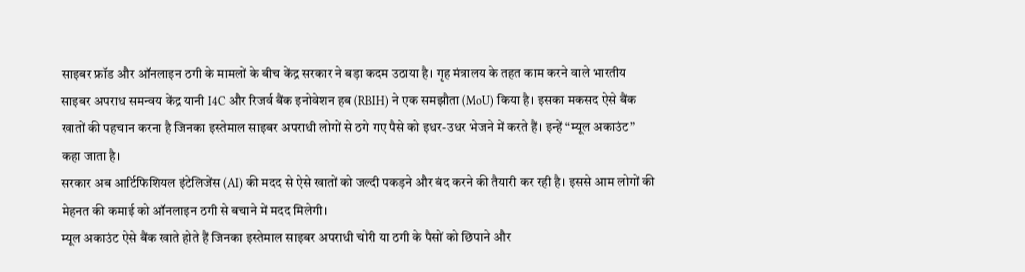साइबर फ्रॉड और ऑनलाइन ठगी के मामलों के बीच केंद्र सरकार ने बड़ा कदम उठाया है। गृह मंत्रालय के तहत काम करने वाले भारतीय साइबर अपराध समन्वय केंद्र यानी I4C और रिजर्व बैंक इनोवेशन हब (RBIH) ने एक समझौता (MoU) किया है। इसका मकसद ऐसे बैंक खातों की पहचान करना है जिनका इस्तेमाल साइबर अपराधी लोगों से ठगे गए पैसे को इधर-उधर भेजने में करते हैं। इन्हें “म्यूल अकाउंट” कहा जाता है।
सरकार अब आर्टिफिशियल इंटेलिजेंस (AI) की मदद से ऐसे खातों को जल्दी पकड़ने और बंद करने की तैयारी कर रही है। इससे आम लोगों की मेहनत की कमाई को ऑनलाइन ठगी से बचाने में मदद मिलेगी।
म्यूल अकाउंट ऐसे बैंक खाते होते हैं जिनका इस्तेमाल साइबर अपराधी चोरी या ठगी के पैसों को छिपाने और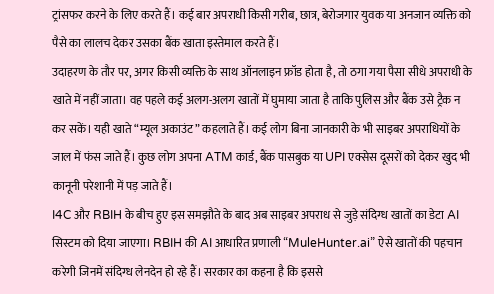ट्रांसफर करने के लिए करते हैं। कई बार अपराधी किसी गरीब, छात्र, बेरोजगार युवक या अनजान व्यक्ति को पैसे का लालच देकर उसका बैंक खाता इस्तेमाल करते हैं।
उदाहरण के तौर पर, अगर किसी व्यक्ति के साथ ऑनलाइन फ्रॉड होता है, तो ठगा गया पैसा सीधे अपराधी के खाते में नहीं जाता। वह पहले कई अलग-अलग खातों में घुमाया जाता है ताकि पुलिस और बैंक उसे ट्रैक न कर सकें। यही खाते “म्यूल अकाउंट” कहलाते हैं। कई लोग बिना जानकारी के भी साइबर अपराधियों के जाल में फंस जाते हैं। कुछ लोग अपना ATM कार्ड, बैंक पासबुक या UPI एक्सेस दूसरों को देकर खुद भी कानूनी परेशानी में पड़ जाते हैं।
I4C और RBIH के बीच हुए इस समझौते के बाद अब साइबर अपराध से जुड़े संदिग्ध खातों का डेटा AI सिस्टम को दिया जाएगा। RBIH की AI आधारित प्रणाली “MuleHunter.ai” ऐसे खातों की पहचान करेगी जिनमें संदिग्ध लेनदेन हो रहे हैं। सरकार का कहना है कि इससे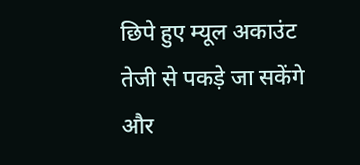छिपे हुए म्यूल अकाउंट तेजी से पकड़े जा सकेंगे और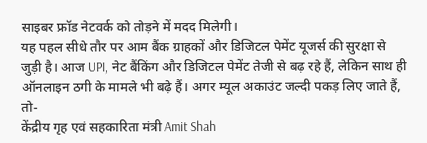साइबर फ्रॉड नेटवर्क को तोड़ने में मदद मिलेगी।
यह पहल सीधे तौर पर आम बैंक ग्राहकों और डिजिटल पेमेंट यूजर्स की सुरक्षा से जुड़ी है। आज UPI, नेट बैंकिंग और डिजिटल पेमेंट तेजी से बढ़ रहे हैं, लेकिन साथ ही ऑनलाइन ठगी के मामले भी बढ़े हैं। अगर म्यूल अकाउंट जल्दी पकड़ लिए जाते हैं, तो-
केंद्रीय गृह एवं सहकारिता मंत्री Amit Shah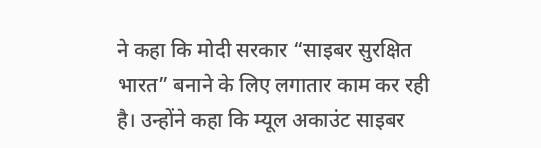ने कहा कि मोदी सरकार “साइबर सुरक्षित भारत” बनाने के लिए लगातार काम कर रही है। उन्होंने कहा कि म्यूल अकाउंट साइबर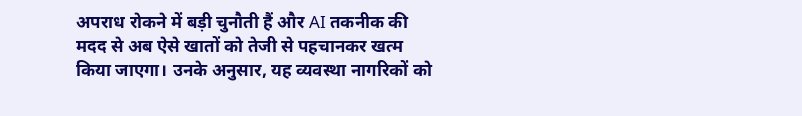अपराध रोकने में बड़ी चुनौती हैं और AI तकनीक की मदद से अब ऐसे खातों को तेजी से पहचानकर खत्म किया जाएगा। उनके अनुसार, यह व्यवस्था नागरिकों को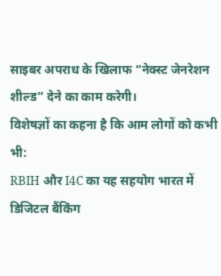साइबर अपराध के खिलाफ “नेक्स्ट जेनरेशन शील्ड” देने का काम करेगी।
विशेषज्ञों का कहना है कि आम लोगों को कभी भी:
RBIH और I4C का यह सहयोग भारत में डिजिटल बैंकिंग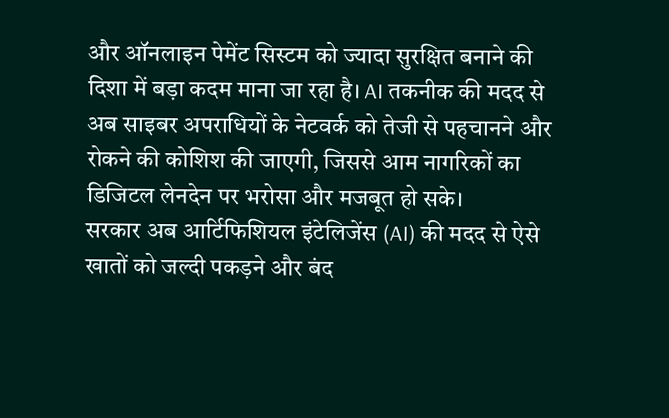और ऑनलाइन पेमेंट सिस्टम को ज्यादा सुरक्षित बनाने की दिशा में बड़ा कदम माना जा रहा है। AI तकनीक की मदद से अब साइबर अपराधियों के नेटवर्क को तेजी से पहचानने और रोकने की कोशिश की जाएगी, जिससे आम नागरिकों का डिजिटल लेनदेन पर भरोसा और मजबूत हो सके।
सरकार अब आर्टिफिशियल इंटेलिजेंस (AI) की मदद से ऐसे खातों को जल्दी पकड़ने और बंद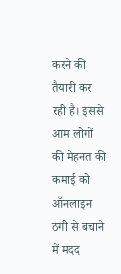करने की तैयारी कर रही है। इससे आम लोगों की मेहनत की कमाई को ऑनलाइन ठगी से बचाने में मदद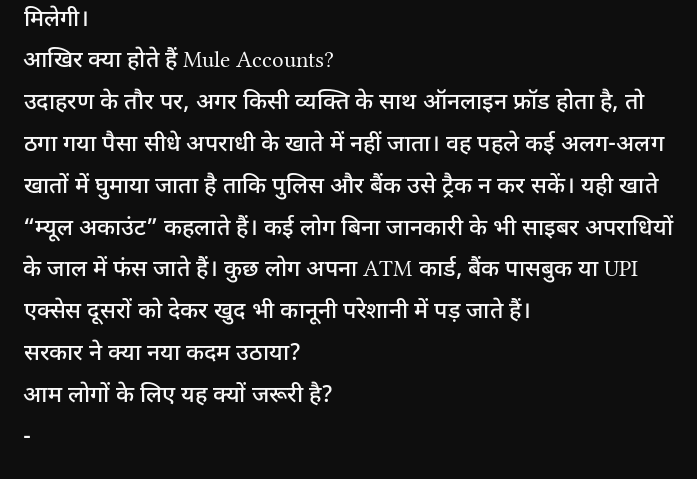मिलेगी।
आखिर क्या होते हैं Mule Accounts?
उदाहरण के तौर पर, अगर किसी व्यक्ति के साथ ऑनलाइन फ्रॉड होता है, तो ठगा गया पैसा सीधे अपराधी के खाते में नहीं जाता। वह पहले कई अलग-अलग खातों में घुमाया जाता है ताकि पुलिस और बैंक उसे ट्रैक न कर सकें। यही खाते “म्यूल अकाउंट” कहलाते हैं। कई लोग बिना जानकारी के भी साइबर अपराधियों के जाल में फंस जाते हैं। कुछ लोग अपना ATM कार्ड, बैंक पासबुक या UPI एक्सेस दूसरों को देकर खुद भी कानूनी परेशानी में पड़ जाते हैं।
सरकार ने क्या नया कदम उठाया?
आम लोगों के लिए यह क्यों जरूरी है?
-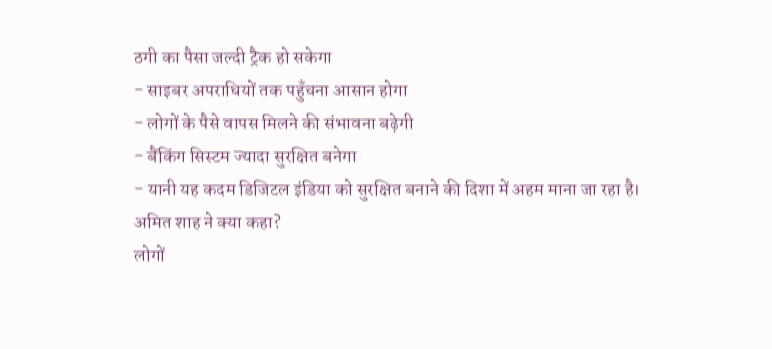ठगी का पैसा जल्दी ट्रैक हो सकेगा
- साइबर अपराधियों तक पहुँचना आसान होगा
- लोगों के पैसे वापस मिलने की संभावना बढ़ेगी
- बैंकिंग सिस्टम ज्यादा सुरक्षित बनेगा
- यानी यह कदम डिजिटल इंडिया को सुरक्षित बनाने की दिशा में अहम माना जा रहा है।
अमित शाह ने क्या कहा?
लोगों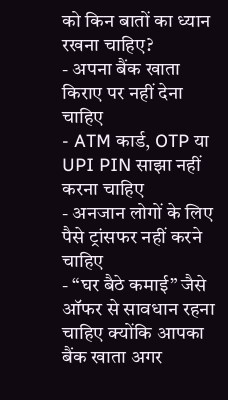को किन बातों का ध्यान रखना चाहिए?
- अपना बैंक खाता किराए पर नहीं देना चाहिए
- ATM कार्ड, OTP या UPI PIN साझा नहीं करना चाहिए
- अनजान लोगों के लिए पैसे ट्रांसफर नहीं करने चाहिए
- “घर बैठे कमाई” जैसे ऑफर से सावधान रहना चाहिए क्योंकि आपका बैंक खाता अगर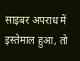साइबर अपराध में इस्तेमाल हुआ, तो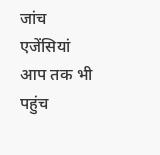जांच एजेंसियां आप तक भी पहुंच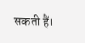सकती हैं।